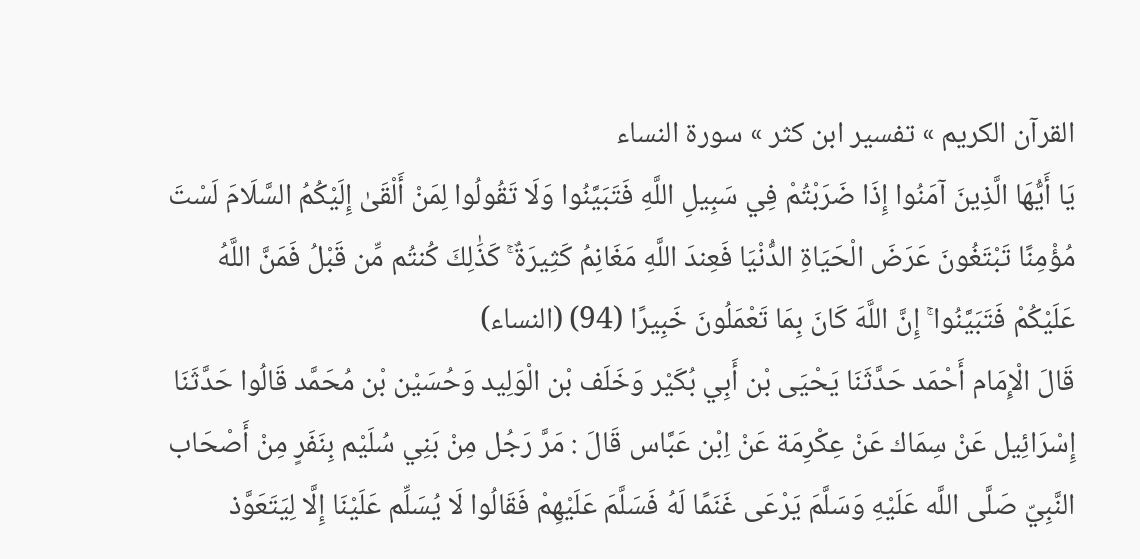القرآن الكريم » تفسير ابن كثر » سورة النساء
يَا أَيُّهَا الَّذِينَ آمَنُوا إِذَا ضَرَبْتُمْ فِي سَبِيلِ اللَّهِ فَتَبَيَّنُوا وَلَا تَقُولُوا لِمَنْ أَلْقَىٰ إِلَيْكُمُ السَّلَامَ لَسْتَ مُؤْمِنًا تَبْتَغُونَ عَرَضَ الْحَيَاةِ الدُّنْيَا فَعِندَ اللَّهِ مَغَانِمُ كَثِيرَةٌ ۚ كَذَٰلِكَ كُنتُم مِّن قَبْلُ فَمَنَّ اللَّهُ عَلَيْكُمْ فَتَبَيَّنُوا ۚ إِنَّ اللَّهَ كَانَ بِمَا تَعْمَلُونَ خَبِيرًا (94) (النساء)
قَالَ الْإِمَام أَحْمَد حَدَّثَنَا يَحْيَى بْن أَبِي بُكَيْر وَخَلَف بْن الْوَلِيد وَحُسَيْن بْن مُحَمَّد قَالُوا حَدَّثَنَا إِسْرَائِيل عَنْ سِمَاك عَنْ عِكْرِمَة عَنْ اِبْن عَبَّاس قَالَ : مَرَّ رَجُل مِنْ بَنِي سُلَيْم بِنَفَرٍ مِنْ أَصْحَاب النَّبِيّ صَلَّى اللَّه عَلَيْهِ وَسَلَّمَ يَرْعَى غَنَمًا لَهُ فَسَلَّمَ عَلَيْهِمْ فَقَالُوا لَا يُسَلِّم عَلَيْنَا إِلَّا لِيَتَعَوَّذ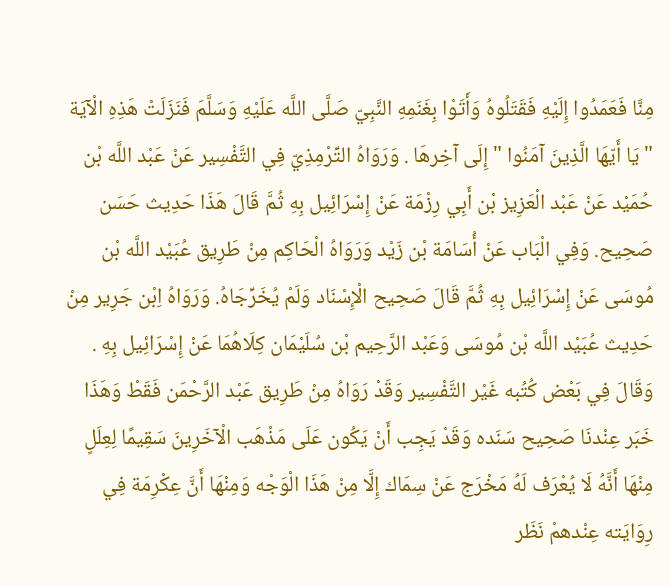مِنَّا فَعَمَدُوا إِلَيْهِ فَقَتَلُوهُ وَأَتَوْا بِغَنَمِهِ النَّبِيّ صَلَّى اللَّه عَلَيْهِ وَسَلَّمَ فَنَزَلَتْ هَذِهِ الْآيَة " يَا أَيّهَا الَّذِينَ آمَنُوا " إِلَى آخِرهَا . وَرَوَاهُ التِّرْمِذِيّ فِي التَّفْسِير عَنْ عَبْد اللَّه بْن حُمَيْد عَنْ عَبْد الْعَزِيز بْن أَبِي رِزْمَة عَنْ إِسْرَائِيل بِهِ ثُمَّ قَالَ هَذَا حَدِيث حَسَن صَحِيح. وَفِي الْبَاب عَنْ أُسَامَة بْن زَيْد وَرَوَاهُ الْحَاكِم مِنْ طَرِيق عُبَيْد اللَّه بْن مُوسَى عَنْ إِسْرَائِيل بِهِ ثُمَّ قَالَ صَحِيح الْإِسْنَاد وَلَمْ يُخَرِّجَاهُ. وَرَوَاهُ اِبْن جَرِير مِنْ حَدِيث عُبَيْد اللَّه بْن مُوسَى وَعَبْد الرَّحِيم بْن سُلَيْمَان كِلَاهُمَا عَنْ إِسْرَائِيل بِهِ . وَقَالَ فِي بَعْض كُتُبه غَيْر التَّفْسِير وَقَدْ رَوَاهُ مِنْ طَرِيق عَبْد الرَّحْمَن فَقَطْ وَهَذَا خَبَر عِنْدنَا صَحِيح سَنَده وَقَدْ يَجِب أَنْ يَكُون عَلَى مَذْهَب الْآخَرِينَ سَقِيمًا لِعِلَلٍ مِنْهَا أَنَّهُ لَا يُعْرَف لَهُ مَخْرَج عَنْ سِمَاك إِلَّا مِنْ هَذَا الْوَجْه وَمِنْهَا أَنَّ عِكْرِمَة فِي رِوَايَته عِنْدهمْ نَظَر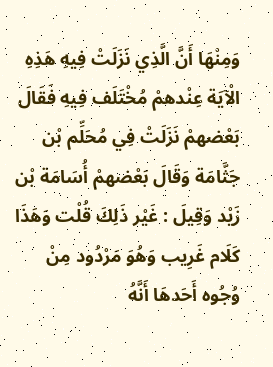وَمِنْهَا أَنَّ الَّذِي نَزَلَتْ فِيهِ هَذِهِ الْآيَة عِنْدهمْ مُخْتَلَف فِيهِ فَقَالَ بَعْضهمْ نَزَلَتْ فِي مُحَلِّم بْن جَثَّامَة وَقَالَ بَعْضهمْ أُسَامَة بْن زَيْد وَقِيلَ : غَيْر ذَلِكَ قُلْت وَهَذَا كَلَام غَرِيب وَهُوَ مَرْدُود مِنْ وُجُوه أَحَدهَا أَنَّهُ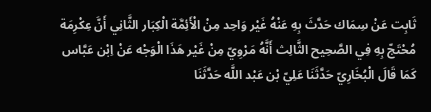ثَابِت عَنْ سِمَاك حَدَّثَ بِهِ عَنْهُ غَيْر وَاحِد مِنْ الْأَئِمَّة الْكِبَار الثَّانِي أَنَّ عِكْرِمَة مُحْتَجّ بِهِ فِي الصَّحِيح الثَّالِث أَنَّهُ مَرْوِيّ مِنْ غَيْر هَذَا الْوَجْه عَنْ اِبْن عَبَّاس كَمَا قَالَ الْبُخَارِيّ حَدَّثَنَا عَلِيّ بْن عَبْد اللَّه حَدَّثَنَا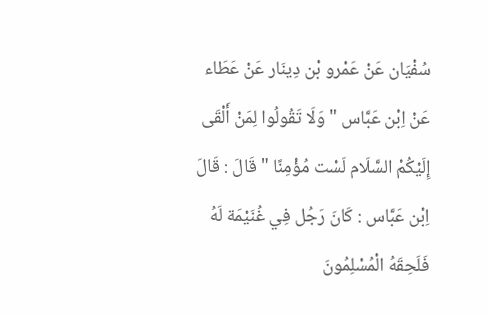سُفْيَان عَنْ عَمْرو بْن دِينَار عَنْ عَطَاء عَنْ اِبْن عَبَّاس " وَلَا تَقُولُوا لِمَنْ أَلْقَى إِلَيْكُمْ السَّلَام لَسْت مُؤْمِنًا " قَالَ : قَالَ اِبْن عَبَّاس : كَانَ رَجُل فِي غُنَيْمَة لَهُ فَلَحِقَهُ الْمُسْلِمُونَ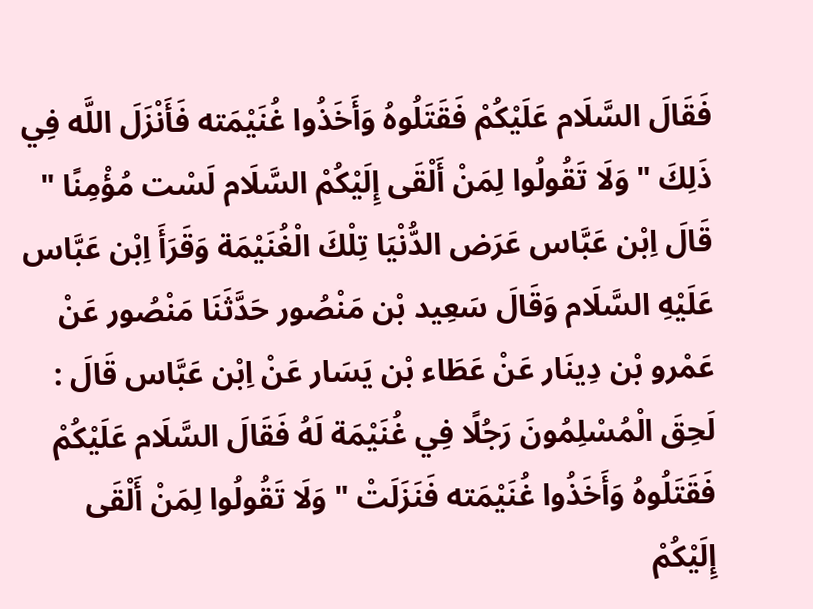فَقَالَ السَّلَام عَلَيْكُمْ فَقَتَلُوهُ وَأَخَذُوا غُنَيْمَته فَأَنْزَلَ اللَّه فِي ذَلِكَ " وَلَا تَقُولُوا لِمَنْ أَلْقَى إِلَيْكُمْ السَّلَام لَسْت مُؤْمِنًا " قَالَ اِبْن عَبَّاس عَرَض الدُّنْيَا تِلْكَ الْغُنَيْمَة وَقَرَأَ اِبْن عَبَّاس عَلَيْهِ السَّلَام وَقَالَ سَعِيد بْن مَنْصُور حَدَّثَنَا مَنْصُور عَنْ عَمْرو بْن دِينَار عَنْ عَطَاء بْن يَسَار عَنْ اِبْن عَبَّاس قَالَ : لَحِقَ الْمُسْلِمُونَ رَجُلًا فِي غُنَيْمَة لَهُ فَقَالَ السَّلَام عَلَيْكُمْ فَقَتَلُوهُ وَأَخَذُوا غُنَيْمَته فَنَزَلَتْ " وَلَا تَقُولُوا لِمَنْ أَلْقَى إِلَيْكُمْ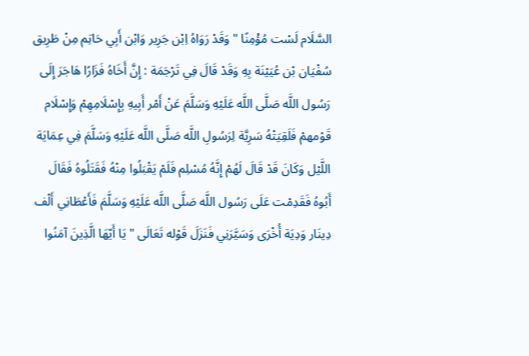السَّلَام لَسْت مُؤْمِنًا " وَقَدْ رَوَاهُ اِبْن جَرِير وَابْن أَبِي حَاتِم مِنْ طَرِيق سُفْيَان بْن عُيَيْنَة بِهِ وَقَدْ قَالَ فِي تَرْجَمَة : إِنَّ أَخَاهُ فَزَارًا هَاجَرَ إِلَى رَسُول اللَّه صَلَّى اللَّه عَلَيْهِ وَسَلَّمَ عَنْ أَمْر أَبِيهِ بِإِسْلَامِهِمْ وَإِسْلَام قَوْمهمْ فَلَقِيَتْهُ سَرِيَّة لِرَسُولِ اللَّه صَلَّى اللَّه عَلَيْهِ وَسَلَّمَ فِي عِمَايَة اللَّيْل وَكَانَ قَدْ قَالَ لَهُمْ إِنَّهُ مُسْلِم فَلَمْ يَقْبَلُوا مِنْهُ فَقَتَلُوهُ فَقَالَ أَبُوهُ فَقَدِمْت عَلَى رَسُول اللَّه صَلَّى اللَّه عَلَيْهِ وَسَلَّمَ فَأَعْطَانِي أَلْف دِينَار وَدِيَة أُخْرَى وَسَيَّرَنِي فَنَزَلَ قَوْله تَعَالَى " يَا أَيّهَا الَّذِينَ آمَنُوا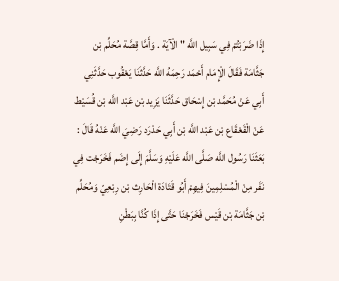إِذَا ضَرَبْتُمْ فِي سَبِيل اللَّه " الْآيَة . وَأَمَّا قِصَّة مُحَلِّم بْن جَثَّامَة فَقَالَ الْإِمَام أَحْمَد رَحِمَهُ اللَّه حَدَّثَنَا يَعْقُوب حَدَّثَنِي أَبِي عَنْ مُحَمَّد بْن إِسْحَاق حَدَّثَنَا يَزِيد بْن عَبْد اللَّه بْن قُسَيْط عَنْ الْقَعْقَاع بْن عَبْد اللَّه بْن أَبِي حَدْرَد رَضِيَ اللَّه عَنْهُ قَالَ : بَعَثَنَا رَسُول اللَّه صَلَّى اللَّه عَلَيْهِ وَسَلَّمَ إِلَى إِضَم فَخَرَجْت فِي نَفَر مِنْ الْمُسْلِمِينَ فِيهِمْ أَبُو قَتَادَة الْحَارِث بْن رِبْعِيّ وَمُحَلِّم بْن جَثَّامَة بْن قَيْس فَخَرَجْنَا حَتَّى إِذَا كُنَّا بِبَطْنِ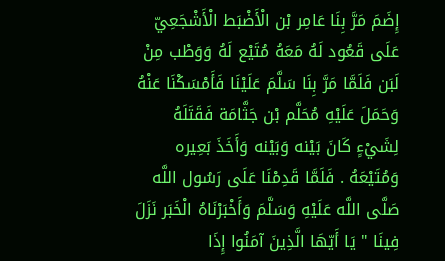إِضَمَ مَرَّ بِنَا عَامِر بْن الْأَضْبَط الْأَشْجَعِيّ عَلَى قَعُود لَهُ مَعَهُ مُتَيْع لَهُ وَوَطْب مِنْ لَبَن فَلَمَّا مَرَّ بِنَا سَلَّمَ عَلَيْنَا فَأَمْسَكْنَا عَنْهُ وَحَمَلَ عَلَيْهِ مُحَلَّم بْن جَثَّامَة فَقَتَلَهُ لِشَيْءٍ كَانَ بَيْنه وَبَيْنه وَأَخَذَ بَعِيره وَمُتَيْعَهُ . فَلَمَّا قَدِمْنَا عَلَى رَسُول اللَّه صَلَّى اللَّه عَلَيْهِ وَسَلَّمَ وَأَخْبَرْنَاهُ الْخَبَر نَزَلَ فِينَا " يَا أَيّهَا الَّذِينَ آمَنُوا إِذَا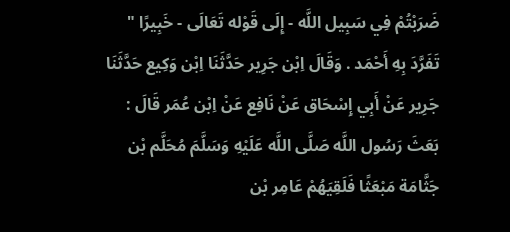ضَرَبْتُمْ فِي سَبِيل اللَّه - إِلَى قَوْله تَعَالَى - خَبِيرًا " تَفَرَّدَ بِهِ أَحْمَد . وَقَالَ اِبْن جَرِير حَدَّثَنَا اِبْن وَكِيع حَدَّثَنَا جَرِير عَنْ أَبِي إِسْحَاق عَنْ نَافِع عَنْ اِبْن عُمَر قَالَ : بَعَثَ رَسُول اللَّه صَلَّى اللَّه عَلَيْهِ وَسَلَّمَ مُحَلَّم بْن جَثَّامَة مَبْعَثًا فَلَقِيَهُمْ عَامِر بْن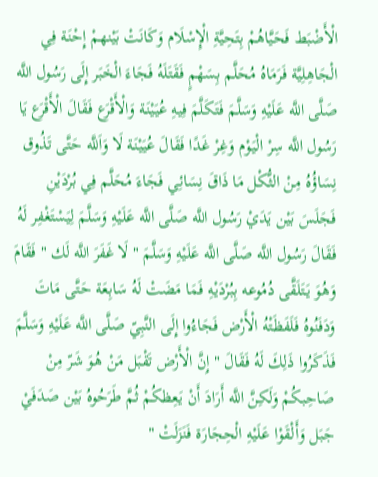الْأَضْبَط فَحَيَّاهُمْ بِتَحِيَّةِ الْإِسْلَام وَكَانَتْ بَيْنهمْ إِحْنَة فِي الْجَاهِلِيَّة فَرَمَاهُ مُحَلَّم بِسَهْمٍ فَقَتَلَهُ فَجَاءَ الْخَبَر إِلَى رَسُول اللَّه صَلَّى اللَّه عَلَيْهِ وَسَلَّمَ فَتَكَلَّمَ فِيهِ عُيَيْنَة وَالْأَقْرَع فَقَالَ الْأَقْرَع يَا رَسُول اللَّه سِرْ الْيَوْم وَغِرْ غَدًا فَقَالَ عُيَيْنَة لَا وَاَللَّه حَتَّى تَذُوق نِسَاؤُهُ مِنْ الثُّكْل مَا ذَاقَ نِسَائِي فَجَاءَ مُحَلَّم فِي بُرْدَيْنِ فَجَلَسَ بَيْن يَدَيْ رَسُول اللَّه صَلَّى اللَّه عَلَيْهِ وَسَلَّمَ لِيَسْتَغْفِر لَهُ فَقَالَ رَسُول اللَّه صَلَّى اللَّه عَلَيْهِ وَسَلَّمَ " لَا غَفَرَ اللَّه لَك " فَقَامَ وَهُوَ يَتَلَقَّى دُمُوعه بِبُرْدَيْهِ فَمَا مَضَتْ لَهُ سَابِعَة حَتَّى مَاتَ وَدَفَنُوهُ فَلَفَظَتْهُ الْأَرْض فَجَاءُوا إِلَى النَّبِيّ صَلَّى اللَّه عَلَيْهِ وَسَلَّمَ فَذَكَرُوا ذَلِكَ لَهُ فَقَالَ " إِنَّ الْأَرْض تَقْبَل مَنْ هُوَ شَرّ مِنْ صَاحِبكُمْ وَلَكِنَّ اللَّه أَرَادَ أَنْ يَعِظكُمْ ثُمَّ طَرَحُوهُ بَيْن صَدَفَيْ جَبَل وَأَلْقَوْا عَلَيْهِ الْحِجَارَة فَنَزَلَتْ "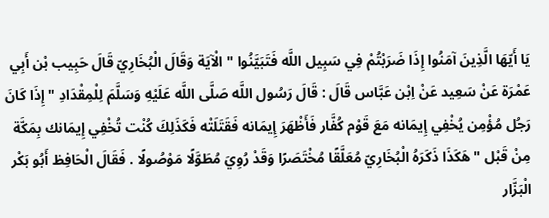يَا أَيّهَا الَّذِينَ آمَنُوا إِذَا ضَرَبْتُمْ فِي سَبِيل اللَّه فَتَبَيَّنُوا " الْآيَة وَقَالَ الْبُخَارِيّ قَالَ حَبِيب بْن أَبِي عَمْرَة عَنْ سَعِيد عَنْ اِبْن عَبَّاس قَالَ : قَالَ رَسُول اللَّه صَلَّى اللَّه عَلَيْهِ وَسَلَّمَ لِلْمِقْدَادِ " إِذَا كَانَ رَجُل مُؤْمِن يُخْفِي إِيمَانه مَعَ قَوْم كُفَّار فَأَظْهَرَ إِيمَانه فَقَتَلَتْه فَكَذَلِكَ كُنْت تُخْفِي إِيمَانك بِمَكَّة مِنْ قَبْل " هَكَذَا ذَكَرَهُ الْبُخَارِيّ مُعَلَّقًا مُخْتَصَرًا وَقَدْ رُوِيَ مُطَوَّلًا مَوْصُولًا . فَقَالَ الْحَافِظ أَبُو بَكْر الْبَزَّار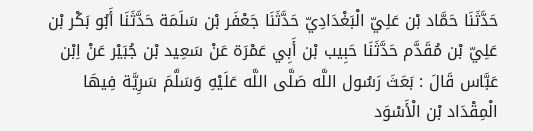حَدَّثَنَا حَمَّاد بْن عَلِيّ الْبَغْدَادِيّ حَدَّثَنَا جَعْفَر بْن سَلَمَة حَدَّثَنَا أَبُو بَكْر بْن عَلِيّ بْن مُقَدَّم حَدَّثَنَا حَبِيب بْن أَبِي عَمْرَة عَنْ سَعِيد بْن جُبَيْر عَنْ اِبْن عَبَّاس قَالَ : بَعَثَ رَسُول اللَّه صَلَّى اللَّه عَلَيْهِ وَسَلَّمَ سَرِيَّة فِيهَا الْمِقْدَاد بْن الْأَسْوَد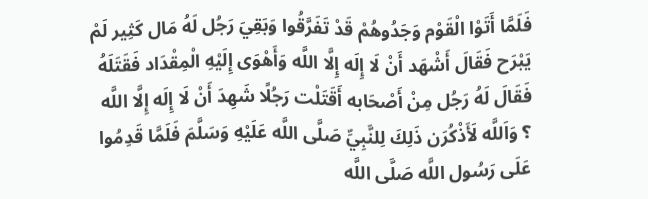فَلَمَّا أَتَوْا الْقَوْم وَجَدُوهُمْ قَدْ تَفَرَّقُوا وَبَقِيَ رَجُل لَهُ مَال كَثِير لَمْ يَبْرَح فَقَالَ أَشْهَد أَنْ لَا إِلَه إِلَّا اللَّه وَأَهْوَى إِلَيْهِ الْمِقْدَاد فَقَتَلَهُ فَقَالَ لَهُ رَجُل مِنْ أَصْحَابه أَقَتَلْت رَجُلًا شَهِدَ أَنْ لَا إِلَه إِلَّا اللَّه ؟ وَاَللَّه لَأَذْكُرَن ذَلِكَ لِلنَّبِيِّ صَلَّى اللَّه عَلَيْهِ وَسَلَّمَ فَلَمَّا قَدِمُوا عَلَى رَسُول اللَّه صَلَّى اللَّه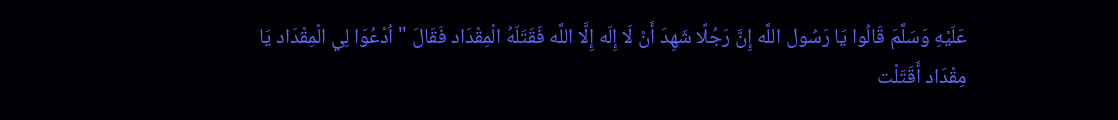عَلَيْهِ وَسَلَّمَ قَالُوا يَا رَسُول اللَّه إِنَّ رَجُلًا شَهِدَ أَنْ لَا إِلَه إِلَّا اللَّه فَقَتَلَهُ الْمِقْدَاد فَقَالَ " اُدْعُوَا لِي الْمِقْدَاد يَا مِقْدَاد أَقَتَلْت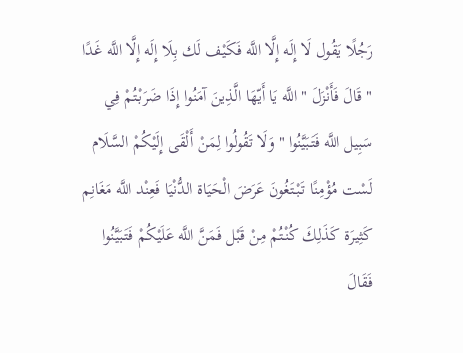رَجُلًا يَقُول لَا إِلَه إِلَّا اللَّه فَكَيْف لَك بِلَا إِلَه إِلَّا اللَّه غَدًا " قَالَ فَأَنْزَلَ " اللَّه يَا أَيّهَا الَّذِينَ آمَنُوا إِذَا ضَرَبْتُمْ فِي سَبِيل اللَّه فَتَبَيَّنُوا " وَلَا تَقُولُوا لِمَنْ أَلْقَى إِلَيْكُمْ السَّلَام لَسْت مُؤْمِنًا تَبْتَغُونَ عَرَضَ الْحَيَاة الدُّنْيَا فَعِنْد اللَّه مَغَانِم كَثِيرَة كَذَلِكَ كُنْتُمْ مِنْ قَبْل فَمَنَّ اللَّه عَلَيْكُمْ فَتَبَيَّنُوا فَقَالَ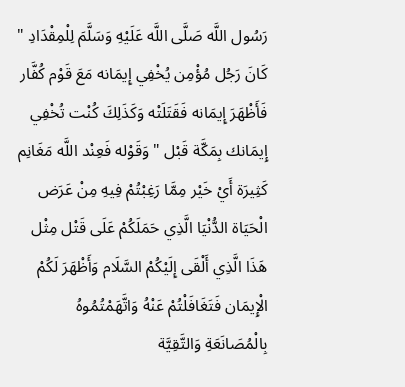رَسُول اللَّه صَلَّى اللَّه عَلَيْهِ وَسَلَّمَ لِلْمِقْدَادِ " كَانَ رَجُل مُؤْمِن يُخْفِي إِيمَانه مَعَ قَوْم كُفَّار فَأَظْهَرَ إِيمَانه فَقَتَلَتْه وَكَذَلِكَ كُنْت تُخْفِي إِيمَانك بِمَكَّة قَبْل " وَقَوْله فَعِنْد اللَّه مَغَانِم كَثِيرَة أَيْ خَيْر مِمَّا رَغِبْتُمْ فِيهِ مِنْ عَرَض الْحَيَاة الدُّنْيَا الَّذِي حَمَلَكُمْ عَلَى قَتْل مِثْل هَذَا الَّذِي أَلْقَى إِلَيْكُمْ السَّلَام وَأَظْهَرَ لَكُمْ الْإِيمَان فَتَغَافَلْتُمْ عَنْهُ وَاتَّهَمْتُمُوهُ بِالْمُصَانَعَةِ وَالتَّقِيَّة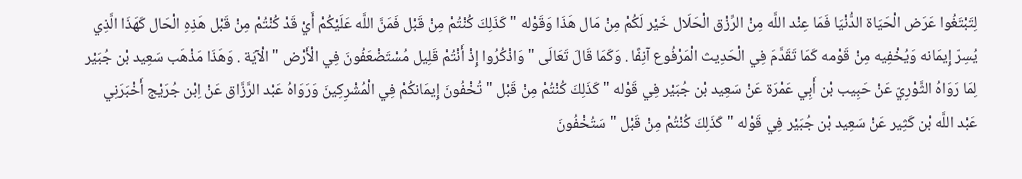لِتَبْتَغُوا عَرَض الْحَيَاة الدُّنْيَا فَمَا عِنْد اللَّه مِنْ الرِّزْق الْحَلَال خَيْر لَكُمْ مِنْ مَال هَذَا وَقَوْله " كَذَلِكَ كُنْتُمْ مِنْ قَبْل فَمَنَّ اللَّه عَلَيْكُمْ أَيْ قَدْ كُنْتُمْ مِنْ قَبْل هَذِهِ الْحَال كَهَذَا الَّذِي يُسِرّ إِيمَانه وَيُخْفِيه مِنْ قَوْمه كَمَا تَقَدَّمَ فِي الْحَدِيث الْمَرْفُوع آنِفًا . وَكَمَا قَالَ تَعَالَى " وَاذْكُرُوا إِذْ أَنْتُمْ قَلِيل مُسْتَضْعَفُونَ فِي الْأَرْض " الْآيَة . وَهَذَا مَذْهَب سَعِيد بْن جُبَيْر لِمَا رَوَاهُ الثَّوْرِيّ عَنْ حَبِيب بْن أَبِي عَمْرَة عَنْ سَعِيد بْن جُبَيْر فِي قَوْله " كَذَلِكَ كُنْتُمْ مِنْ قَبْل " تُخْفُونَ إِيمَانكُمْ فِي الْمُشْرِكِينَ وَرَوَاهُ عَبْد الرَّزَّاق عَنْ اِبْن جُرَيْج أَخْبَرَنِي عَبْد اللَّه بْن كَثِير عَنْ سَعِيد بْن جُبَيْر فِي قَوْله " كَذَلِكَ كُنْتُمْ مِنْ قَبْل " سَتُخْفُونَ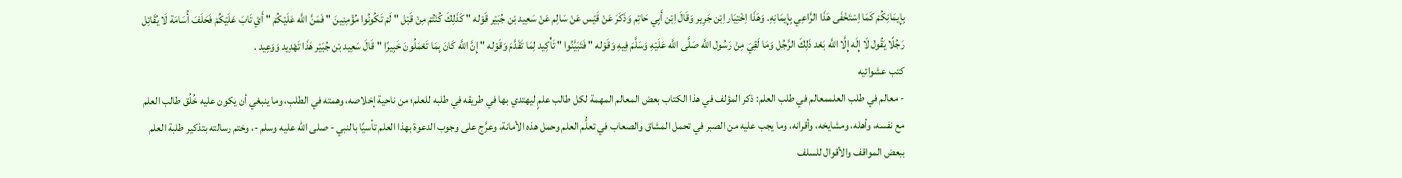بِإِيمَانِكُمْ كَمَا اِسْتَخْفَى هَذَا الرَّاعِي بِإِيمَانِهِ. وَهَذَا اِخْتِيَار اِبْن جَرِير وَقَالَ اِبْن أَبِي حَاتِم وَذَكَرَ عَنْ قَيْس عَنْ سَالِم عَنْ سَعِيد بْن جُبَيْر قَوْله " كَذَلِكَ كُنْتُمْ مِنْ قَبْل " لَمْ تَكُونُوا مُؤْمِنِينَ " فَمَنَّ اللَّه عَلَيْكُمْ " أَيْ تَابَ عَلَيْكُمْ فَحَلَفَ أُسَامَة لَا يُقَاتِل رَجُلًا يَقُول لَا إِلَه إِلَّا اللَّه بَعْد ذَلِكَ الرَّجُل وَمَا لَقِيَ مِنْ رَسُول اللَّه صَلَّى اللَّه عَلَيْهِ وَسَلَّمَ فِيهِ وَقَوْله " فَتَبَيَّنُوا " تَأْكِيد لِمَا تَقَدَّمَ وَقَوْله " إِنَّ اللَّه كَانَ بِمَا تَعْمَلُونَ خَبِيرًا " قَالَ سَعِيد بْن جُبَيْر هَذَا تَهْدِيد وَوَعِيد .
كتب عشوائيه
- معالم في طلب العلممعالم في طلب العلم: ذكر المؤلف في هذا الكتاب بعض المعالم المهمة لكل طالب علمٍ ليهتدي بها في طريقه في طلبه للعلم؛ من ناحية إخلاصه، وهمته في الطلب، وما ينبغي أن يكون عليه خُلُق طالب العلم مع نفسه، وأهله، ومشايخه، وأقرانه، وما يجب عليه من الصبر في تحمل المشاق والصعاب في تعلُّم العلم وحمل هذه الأمانة، وعرَّج على وجوب الدعوة بهذا العلم تأسيًا بالنبي - صلى الله عليه وسلم -، وختم رسالته بتذكير طلبة العلم ببعض المواقف والأقوال للسلف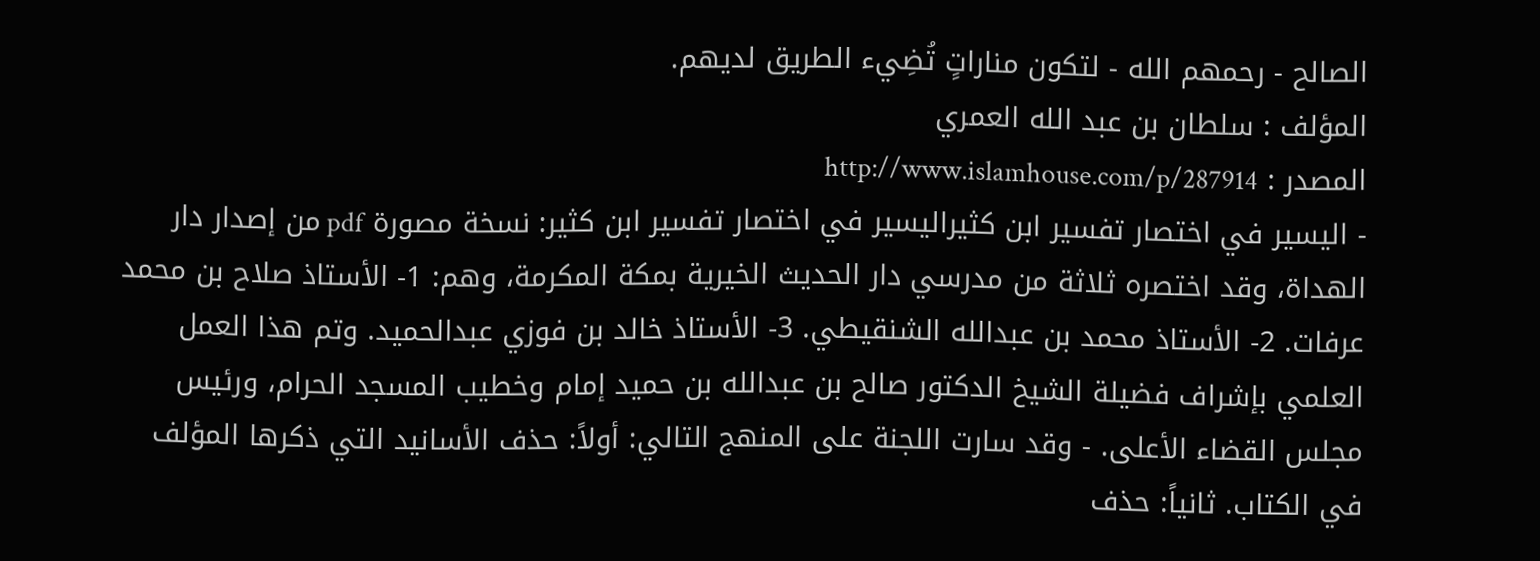الصالح - رحمهم الله - لتكون مناراتٍ تُضِيء الطريق لديهم.
المؤلف : سلطان بن عبد الله العمري
المصدر : http://www.islamhouse.com/p/287914
- اليسير في اختصار تفسير ابن كثيراليسير في اختصار تفسير ابن كثير: نسخة مصورة pdf من إصدار دار الهداة، وقد اختصره ثلاثة من مدرسي دار الحديث الخيرية بمكة المكرمة، وهم: 1- الأستاذ صلاح بن محمد عرفات. 2- الأستاذ محمد بن عبدالله الشنقيطي. 3- الأستاذ خالد بن فوزي عبدالحميد. وتم هذا العمل العلمي بإشراف فضيلة الشيخ الدكتور صالح بن عبدالله بن حميد إمام وخطيب المسجد الحرام، ورئيس مجلس القضاء الأعلى. - وقد سارت اللجنة على المنهج التالي: أولاً: حذف الأسانيد التي ذكرها المؤلف في الكتاب. ثانياً: حذف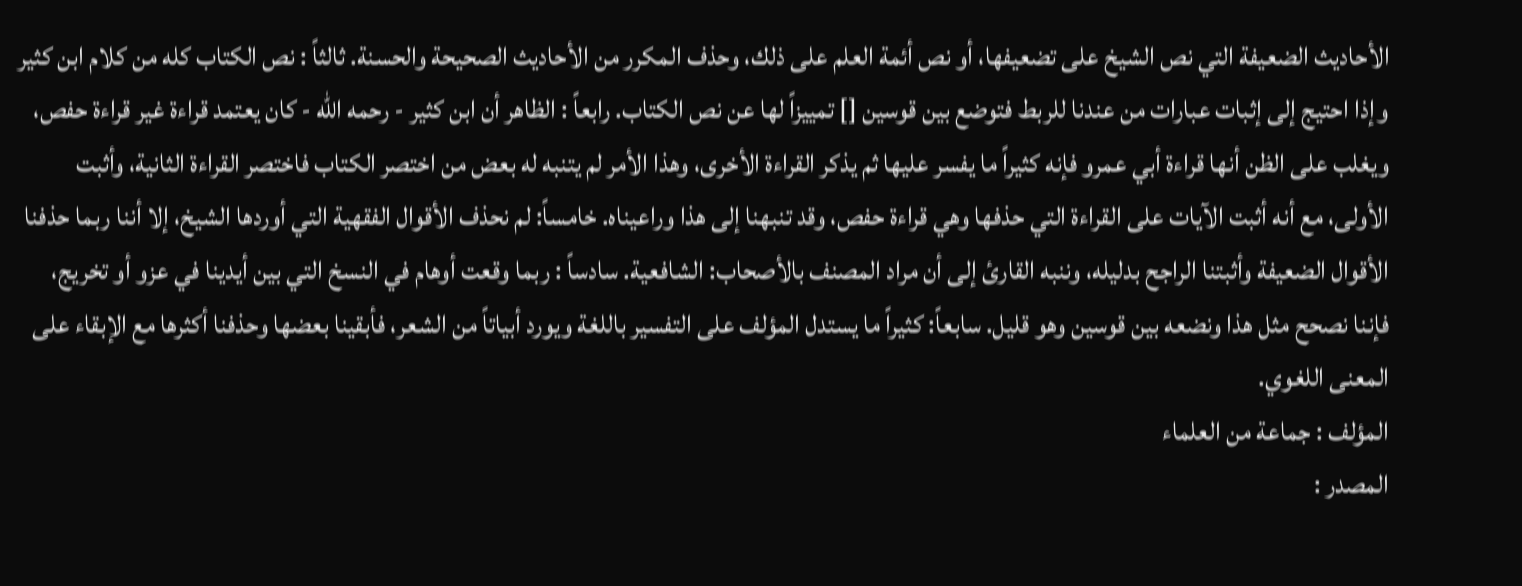الأحاديث الضعيفة التي نص الشيخ على تضعيفها، أو نص أئمة العلم على ذلك، وحذف المكرر من الأحاديث الصحيحة والحسنة. ثالثاً : نص الكتاب كله من كلام ابن كثير وإذا احتيج إلى إثبات عبارات من عندنا للربط فتوضع بين قوسين [] تمييزاً لها عن نص الكتاب. رابعاً : الظاهر أن ابن كثير - رحمه الله - كان يعتمد قراءة غير قراءة حفص، ويغلب على الظن أنها قراءة أبي عمرو فإنه كثيراً ما يفسر عليها ثم يذكر القراءة الأخرى، وهذا الأمر لم يتنبه له بعض من اختصر الكتاب فاختصر القراءة الثانية، وأثبت الأولى، مع أنه أثبت الآيات على القراءة التي حذفها وهي قراءة حفص، وقد تنبهنا إلى هذا وراعيناه. خامساً: لم نحذف الأقوال الفقهية التي أوردها الشيخ، إلا أننا ربما حذفنا الأقوال الضعيفة وأثبتنا الراجح بدليله، وننبه القارئ إلى أن مراد المصنف بالأصحاب: الشافعية. سادساً : ربما وقعت أوهام في النسخ التي بين أيدينا في عزو أو تخريج، فإننا نصحح مثل هذا ونضعه بين قوسين وهو قليل. سابعاً: كثيراً ما يستدل المؤلف على التفسير باللغة ويورد أبياتاً من الشعر، فأبقينا بعضها وحذفنا أكثرها مع الإبقاء على المعنى اللغوي.
المؤلف : جماعة من العلماء
المصدر :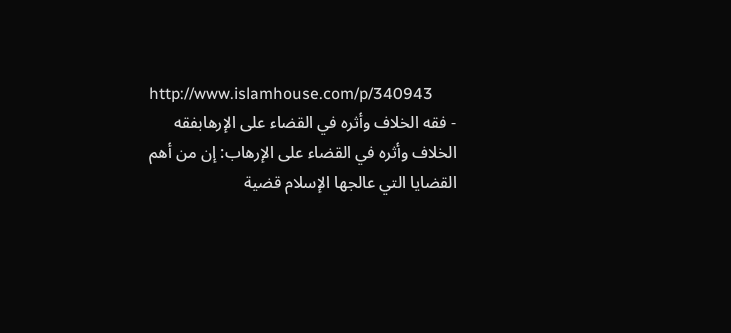http://www.islamhouse.com/p/340943
- فقه الخلاف وأثره في القضاء على الإرهابفقه الخلاف وأثره في القضاء على الإرهاب: إن من أهم القضايا التي عالجها الإسلام قضية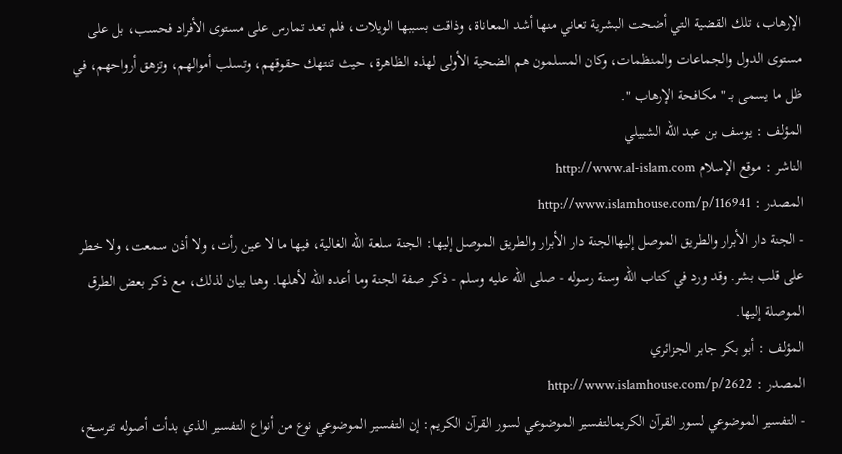الإرهاب، تلك القضية التي أضحت البشرية تعاني منها أشد المعاناة، وذاقت بسببها الويلات، فلم تعد تمارس على مستوى الأفراد فحسب، بل على مستوى الدول والجماعات والمنظمات، وكان المسلمون هم الضحية الأولى لهذه الظاهرة، حيث تنتهك حقوقهم، وتسلب أموالهم، وتزهق أرواحهم، في ظل ما يسمى بـ " مكافحة الإرهاب ".
المؤلف : يوسف بن عبد الله الشبيلي
الناشر : موقع الإسلام http://www.al-islam.com
المصدر : http://www.islamhouse.com/p/116941
- الجنة دار الأبرار والطريق الموصل إليهاالجنة دار الأبرار والطريق الموصل إليها: الجنة سلعة الله الغالية، فيها ما لا عين رأت، ولا أذن سمعت، ولا خطر على قلب بشر. وقد ورد في كتاب الله وسنة رسوله - صلى الله عليه وسلم - ذكر صفة الجنة وما أعده الله لأهلها. وهنا بيان لذلك، مع ذكر بعض الطرق الموصلة إليها.
المؤلف : أبو بكر جابر الجزائري
المصدر : http://www.islamhouse.com/p/2622
- التفسير الموضوعي لسور القرآن الكريمالتفسير الموضوعي لسور القرآن الكريم: إن التفسير الموضوعي نوع من أنواع التفسير الذي بدأت أصوله تترسخ،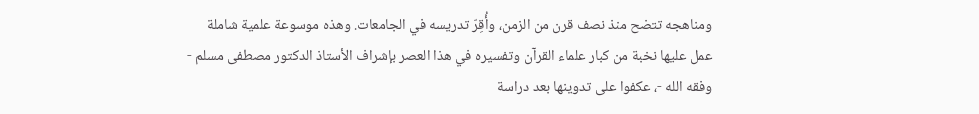ومناهجه تتضح منذ نصف قرن من الزمن، وأُقِرّ تدريسه في الجامعات. وهذه موسوعة علمية شاملة عمل عليها نخبة من كبار علماء القرآن وتفسيره في هذا العصر بإشراف الأستاذ الدكتور مصطفى مسلم - وفقه الله -، عكفوا على تدوينها بعد دراسة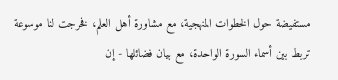مستفيضة حول الخطوات المنهجية، مع مشاورة أهل العلم، فخرجت لنا موسوعة تربط بين أسماء السورة الواحدة، مع بيان فضائلها - إن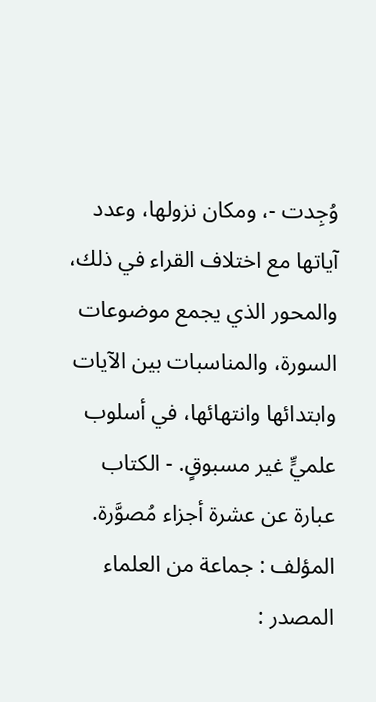وُجِدت -، ومكان نزولها، وعدد آياتها مع اختلاف القراء في ذلك، والمحور الذي يجمع موضوعات السورة، والمناسبات بين الآيات وابتدائها وانتهائها، في أسلوب علميٍّ غير مسبوقٍ. - الكتاب عبارة عن عشرة أجزاء مُصوَّرة.
المؤلف : جماعة من العلماء
المصدر :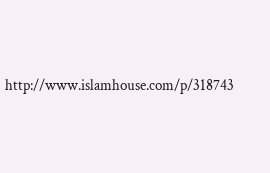http://www.islamhouse.com/p/318743